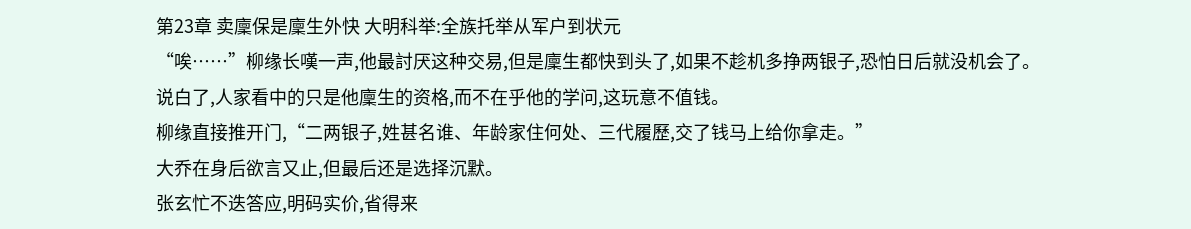第23章 卖廩保是廩生外快 大明科举:全族托举从军户到状元
“唉……”柳缘长嘆一声,他最討厌这种交易,但是廩生都快到头了,如果不趁机多挣两银子,恐怕日后就没机会了。
说白了,人家看中的只是他廩生的资格,而不在乎他的学问,这玩意不值钱。
柳缘直接推开门,“二两银子,姓甚名谁、年龄家住何处、三代履歷,交了钱马上给你拿走。”
大乔在身后欲言又止,但最后还是选择沉默。
张玄忙不迭答应,明码实价,省得来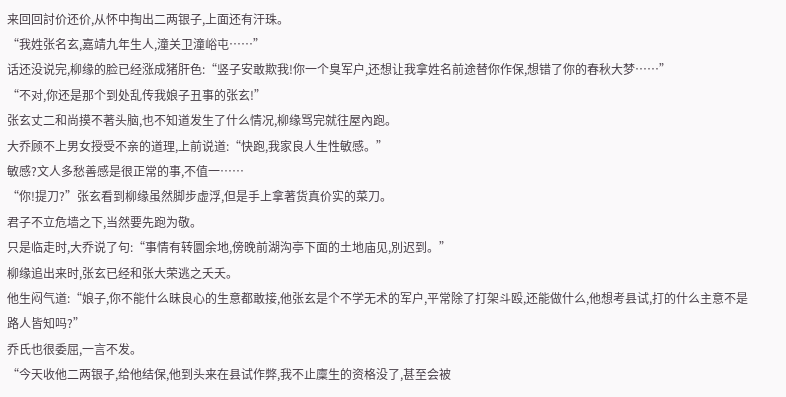来回回討价还价,从怀中掏出二两银子,上面还有汗珠。
“我姓张名玄,嘉靖九年生人,潼关卫潼峪屯……”
话还没说完,柳缘的脸已经涨成猪肝色:“竖子安敢欺我!你一个臭军户,还想让我拿姓名前途替你作保,想错了你的春秋大梦……”
“不对,你还是那个到处乱传我娘子丑事的张玄!”
张玄丈二和尚摸不著头脑,也不知道发生了什么情况,柳缘骂完就往屋內跑。
大乔顾不上男女授受不亲的道理,上前说道:“快跑,我家良人生性敏感。”
敏感?文人多愁善感是很正常的事,不值一……
“你!提刀?”张玄看到柳缘虽然脚步虚浮,但是手上拿著货真价实的菜刀。
君子不立危墙之下,当然要先跑为敬。
只是临走时,大乔说了句:“事情有转圜余地,傍晚前湖沟亭下面的土地庙见,別迟到。”
柳缘追出来时,张玄已经和张大荣逃之夭夭。
他生闷气道:“娘子,你不能什么昧良心的生意都敢接,他张玄是个不学无术的军户,平常除了打架斗殴,还能做什么,他想考县试,打的什么主意不是路人皆知吗?”
乔氏也很委屈,一言不发。
“今天收他二两银子,给他结保,他到头来在县试作弊,我不止廩生的资格没了,甚至会被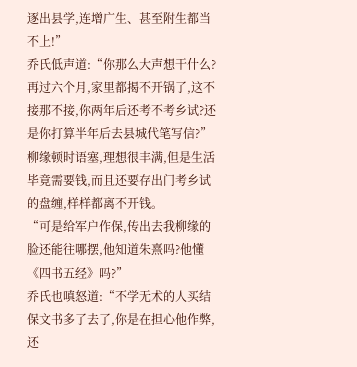逐出县学,连增广生、甚至附生都当不上!”
乔氏低声道:“你那么大声想干什么?再过六个月,家里都揭不开锅了,这不接那不接,你两年后还考不考乡试?还是你打算半年后去县城代笔写信?”
柳缘顿时语塞,理想很丰满,但是生活毕竟需要钱,而且还要存出门考乡试的盘缠,样样都离不开钱。
“可是给军户作保,传出去我柳缘的脸还能往哪摆,他知道朱熹吗?他懂《四书五经》吗?”
乔氏也嗔怒道:“不学无术的人买结保文书多了去了,你是在担心他作弊,还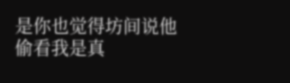是你也觉得坊间说他偷看我是真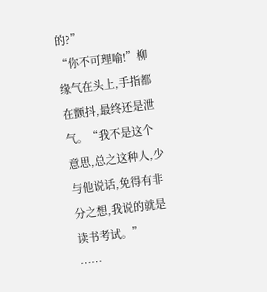的?”
“你不可理喻!”柳缘气在头上,手指都在颤抖,最终还是泄气。“我不是这个意思,总之这种人,少与他说话,免得有非分之想,我说的就是读书考试。”
……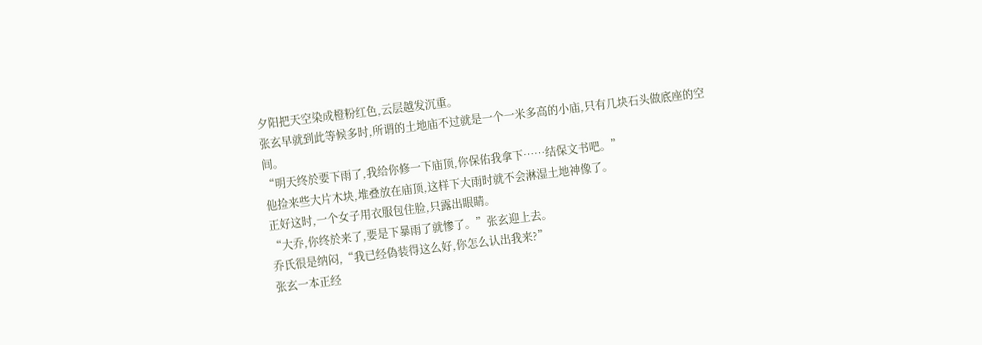夕阳把天空染成橙粉红色,云层越发沉重。
张玄早就到此等候多时,所谓的土地庙不过就是一个一米多高的小庙,只有几块石头做底座的空间。
“明天终於要下雨了,我给你修一下庙顶,你保佑我拿下……结保文书吧。”
他捡来些大片木块,堆叠放在庙顶,这样下大雨时就不会淋湿土地神像了。
正好这时,一个女子用衣服包住脸,只露出眼睛。
“大乔,你终於来了,要是下暴雨了就惨了。”张玄迎上去。
乔氏很是纳闷,“我已经偽装得这么好,你怎么认出我来?”
张玄一本正经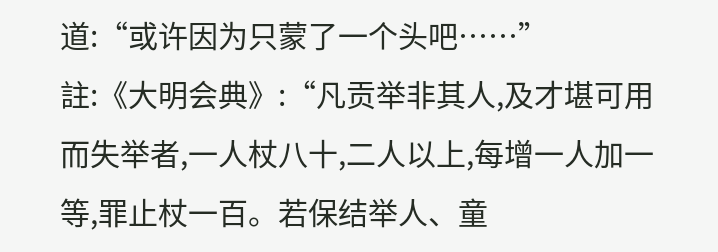道:“或许因为只蒙了一个头吧……”
註:《大明会典》:“凡贡举非其人,及才堪可用而失举者,一人杖八十,二人以上,每增一人加一等,罪止杖一百。若保结举人、童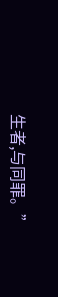生者,与同罪。”